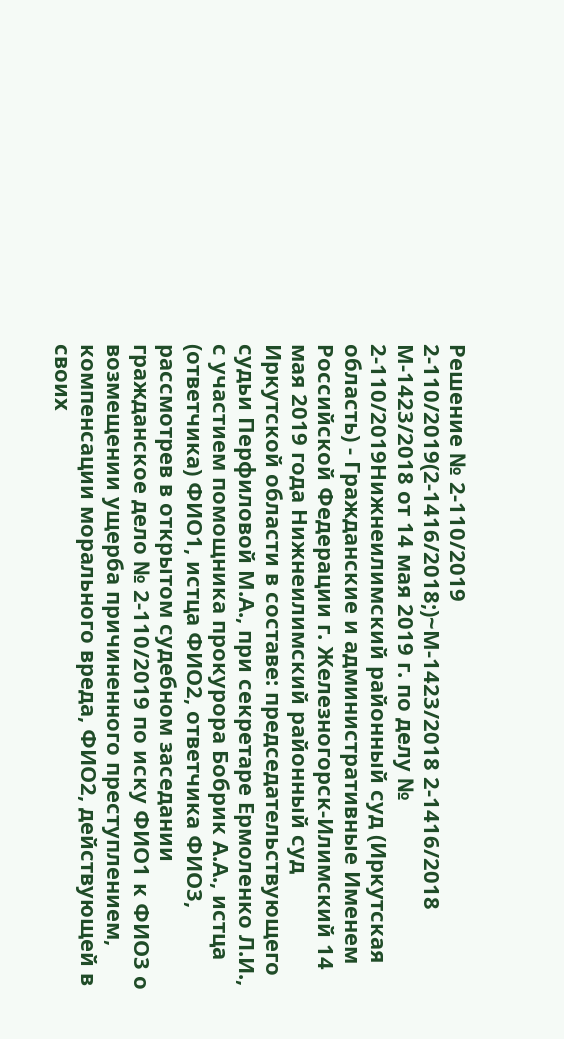Решение № 2-110/2019 2-110/2019(2-1416/2018;)~М-1423/2018 2-1416/2018 М-1423/2018 от 14 мая 2019 г. по делу № 2-110/2019Нижнеилимский районный суд (Иркутская область) - Гражданские и административные Именем Российской Федерации г. Железногорск-Илимский 14 мая 2019 года Нижнеилимский районный суд Иркутской области в составе: председательствующего судьи Перфиловой М.А., при секретаре Ермоленко Л.И., с участием помощника прокурора Бобрик А.А., истца (ответчика) ФИО1, истца ФИО2, ответчика ФИО3, рассмотрев в открытом судебном заседании гражданское дело № 2-110/2019 по иску ФИО1 к ФИО3 о возмещении ущерба причиненного преступлением, компенсации морального вреда, ФИО2, действующей в своих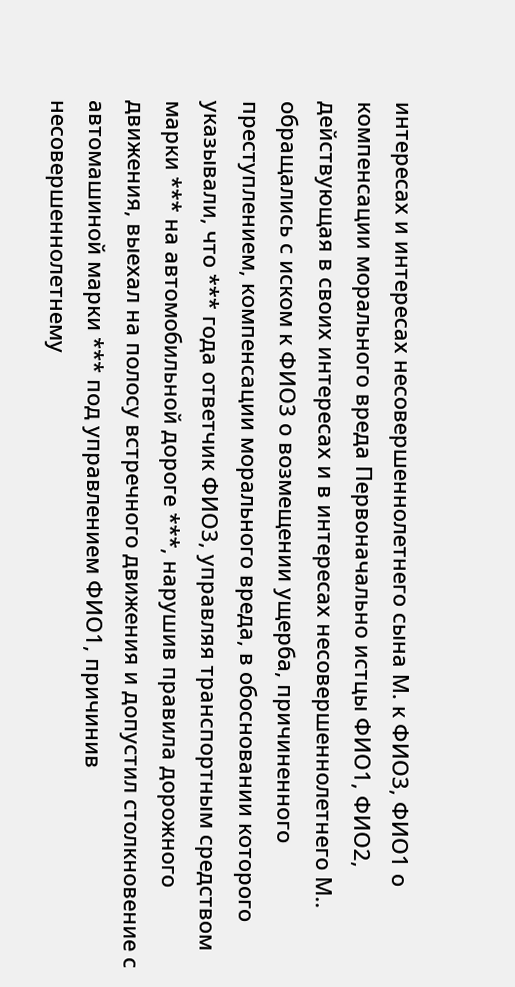интересах и интересах несовершеннолетнего сына М. к ФИО3, ФИО1 о компенсации морального вреда Первоначально истцы ФИО1, ФИО2, действующая в своих интересах и в интересах несовершеннолетнего М.. обращались с иском к ФИО3 о возмещении ущерба, причиненного преступлением, компенсации морального вреда, в обосновании которого указывали, что *** года ответчик ФИО3, управляя транспортным средством марки *** на автомобильной дороге ***, нарушив правила дорожного движения, выехал на полосу встречного движения и допустил столкновение с автомашиной марки *** под управлением ФИО1, причинив несовершеннолетнему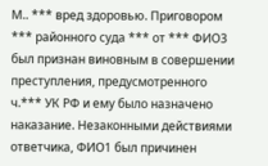М.. *** вред здоровью. Приговором *** районного суда *** от *** ФИО3 был признан виновным в совершении преступления, предусмотренного ч.*** УК РФ и ему было назначено наказание. Незаконными действиями ответчика, ФИО1 был причинен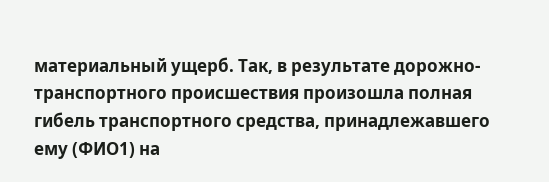материальный ущерб. Так, в результате дорожно-транспортного происшествия произошла полная гибель транспортного средства, принадлежавшего ему (ФИО1) на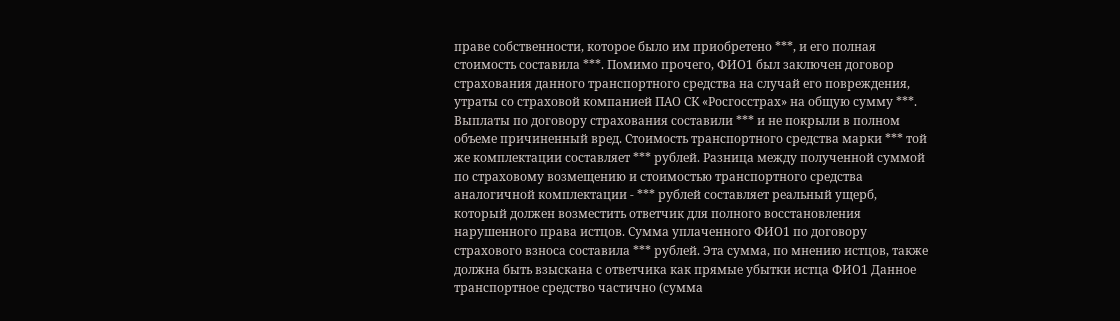праве собственности, которое было им приобретено ***, и его полная стоимость составила ***. Помимо прочего, ФИО1 был заключен договор страхования данного транспортного средства на случай его повреждения, утраты со страховой компанией ПАО СК «Росгосстрах» на общую сумму ***. Выплаты по договору страхования составили *** и не покрыли в полном объеме причиненный вред. Стоимость транспортного средства марки *** той же комплектации составляет *** рублей. Разница между полученной суммой по страховому возмещению и стоимостью транспортного средства аналогичной комплектации - *** рублей составляет реальный ущерб, который должен возместить ответчик для полного восстановления нарушенного права истцов. Сумма уплаченного ФИО1 по договору страхового взноса составила *** рублей. Эта сумма, по мнению истцов, также должна быть взыскана с ответчика как прямые убытки истца ФИО1 Данное транспортное средство частично (сумма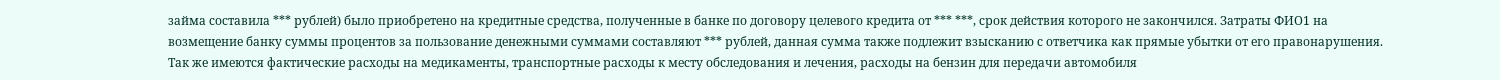займа составила *** рублей) было приобретено на кредитные средства, полученные в банке по договору целевого кредита от *** ***, срок действия которого не закончился. Затраты ФИО1 на возмещение банку суммы процентов за пользование денежными суммами составляют *** рублей, данная сумма также подлежит взысканию с ответчика как прямые убытки от его правонарушения. Так же имеются фактические расходы на медикаменты, транспортные расходы к месту обследования и лечения, расходы на бензин для передачи автомобиля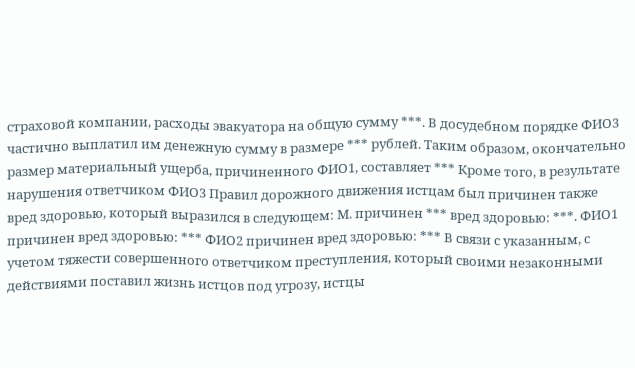страховой компании, расходы эвакуатора на общую сумму ***. В досудебном порядке ФИО3 частично выплатил им денежную сумму в размере *** рублей. Таким образом, окончательно размер материальный ущерба, причиненного ФИО1, составляет *** Кроме того, в результате нарушения ответчиком ФИО3 Правил дорожного движения истцам был причинен также вред здоровью, который выразился в следующем: М. причинен *** вред здоровью: ***. ФИО1 причинен вред здоровью: *** ФИО2 причинен вред здоровью: *** В связи с указанным, с учетом тяжести совершенного ответчиком преступления, который своими незаконными действиями поставил жизнь истцов под угрозу, истцы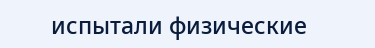испытали физические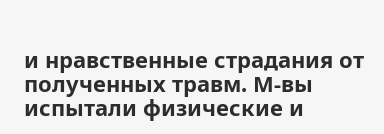и нравственные страдания от полученных травм. М-вы испытали физические и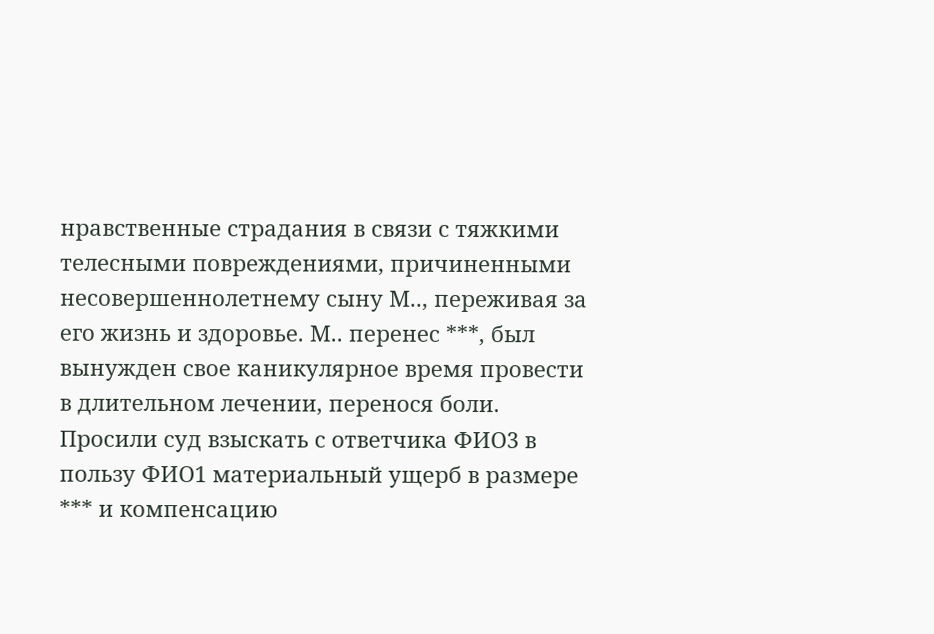нравственные страдания в связи с тяжкими телесными повреждениями, причиненными несовершеннолетнему сыну М.., переживая за его жизнь и здоровье. М.. перенес ***, был вынужден свое каникулярное время провести в длительном лечении, перенося боли. Просили суд взыскать с ответчика ФИО3 в пользу ФИО1 материальный ущерб в размере *** и компенсацию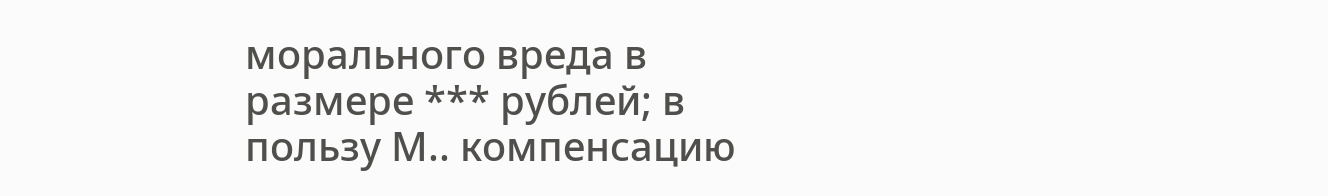морального вреда в размере *** рублей; в пользу М.. компенсацию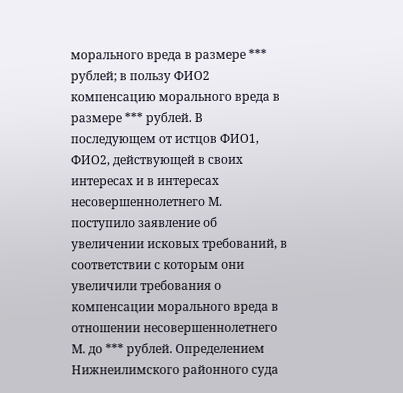морального вреда в размере *** рублей; в пользу ФИО2 компенсацию морального вреда в размере *** рублей. В последующем от истцов ФИО1, ФИО2, действующей в своих интересах и в интересах несовершеннолетнего М. поступило заявление об увеличении исковых требований, в соответствии с которым они увеличили требования о компенсации морального вреда в отношении несовершеннолетнего М. до *** рублей. Определением Нижнеилимского районного суда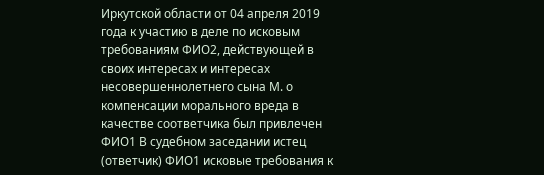Иркутской области от 04 апреля 2019 года к участию в деле по исковым требованиям ФИО2, действующей в своих интересах и интересах несовершеннолетнего сына М. о компенсации морального вреда в качестве соответчика был привлечен ФИО1 В судебном заседании истец (ответчик) ФИО1 исковые требования к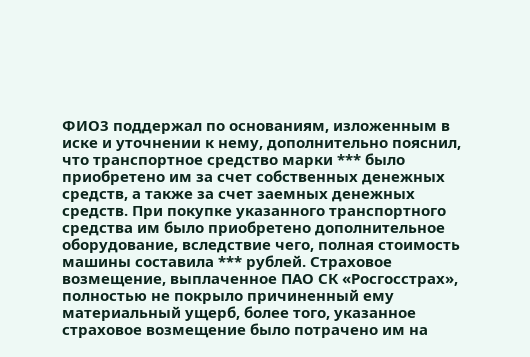ФИО3 поддержал по основаниям, изложенным в иске и уточнении к нему, дополнительно пояснил, что транспортное средство марки *** было приобретено им за счет собственных денежных средств, а также за счет заемных денежных средств. При покупке указанного транспортного средства им было приобретено дополнительное оборудование, вследствие чего, полная стоимость машины составила *** рублей. Страховое возмещение, выплаченное ПАО СК «Росгосстрах», полностью не покрыло причиненный ему материальный ущерб, более того, указанное страховое возмещение было потрачено им на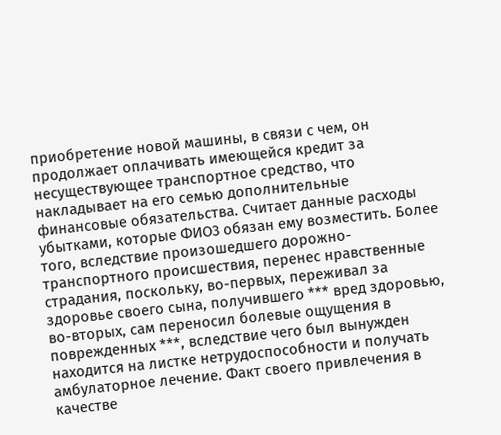приобретение новой машины, в связи с чем, он продолжает оплачивать имеющейся кредит за несуществующее транспортное средство, что накладывает на его семью дополнительные финансовые обязательства. Считает данные расходы убытками, которые ФИО3 обязан ему возместить. Более того, вследствие произошедшего дорожно-транспортного происшествия, перенес нравственные страдания, поскольку, во-первых, переживал за здоровье своего сына, получившего *** вред здоровью, во-вторых, сам переносил болевые ощущения в поврежденных ***, вследствие чего был вынужден находится на листке нетрудоспособности и получать амбулаторное лечение. Факт своего привлечения в качестве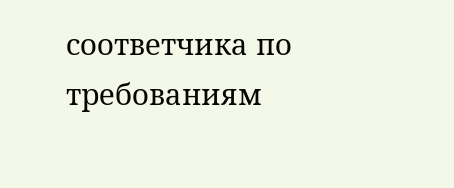соответчика по требованиям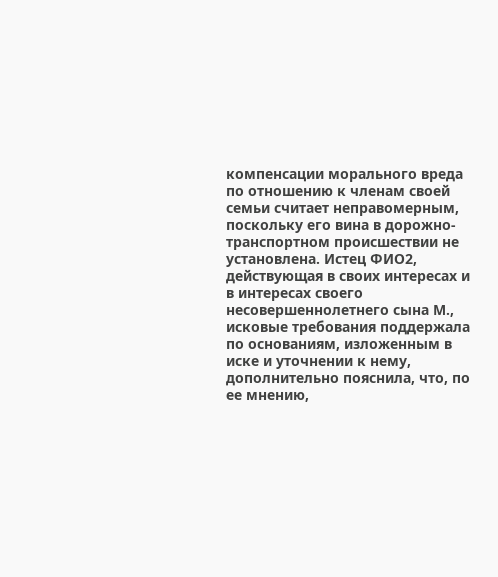компенсации морального вреда по отношению к членам своей семьи считает неправомерным, поскольку его вина в дорожно-транспортном происшествии не установлена. Истец ФИО2, действующая в своих интересах и в интересах своего несовершеннолетнего сына М., исковые требования поддержала по основаниям, изложенным в иске и уточнении к нему, дополнительно пояснила, что, по ее мнению,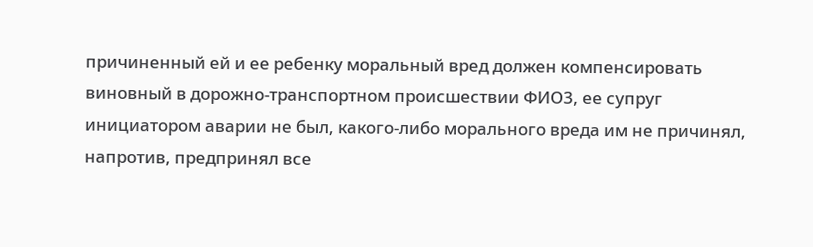причиненный ей и ее ребенку моральный вред должен компенсировать виновный в дорожно-транспортном происшествии ФИО3, ее супруг инициатором аварии не был, какого-либо морального вреда им не причинял, напротив, предпринял все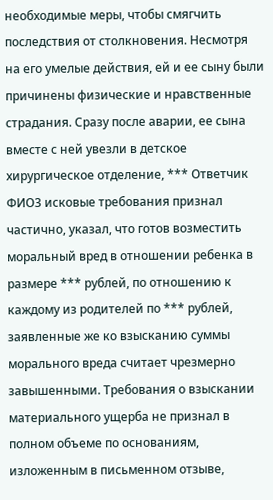необходимые меры, чтобы смягчить последствия от столкновения. Несмотря на его умелые действия, ей и ее сыну были причинены физические и нравственные страдания. Сразу после аварии, ее сына вместе с ней увезли в детское хирургическое отделение, *** Ответчик ФИО3 исковые требования признал частично, указал, что готов возместить моральный вред в отношении ребенка в размере *** рублей, по отношению к каждому из родителей по *** рублей, заявленные же ко взысканию суммы морального вреда считает чрезмерно завышенными. Требования о взыскании материального ущерба не признал в полном объеме по основаниям, изложенным в письменном отзыве,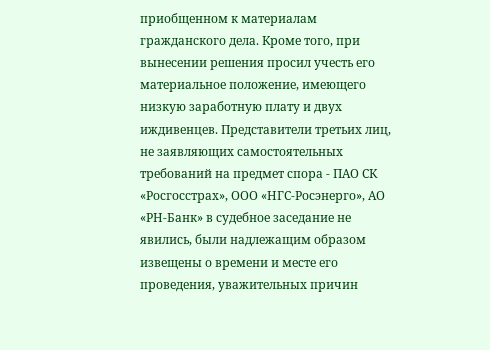приобщенном к материалам гражданского дела. Кроме того, при вынесении решения просил учесть его материальное положение, имеющего низкую заработную плату и двух иждивенцев. Представители третьих лиц, не заявляющих самостоятельных требований на предмет спора - ПАО СК «Росгосстрах», ООО «НГС-Росэнерго», АО «РН-Банк» в судебное заседание не явились, были надлежащим образом извещены о времени и месте его проведения, уважительных причин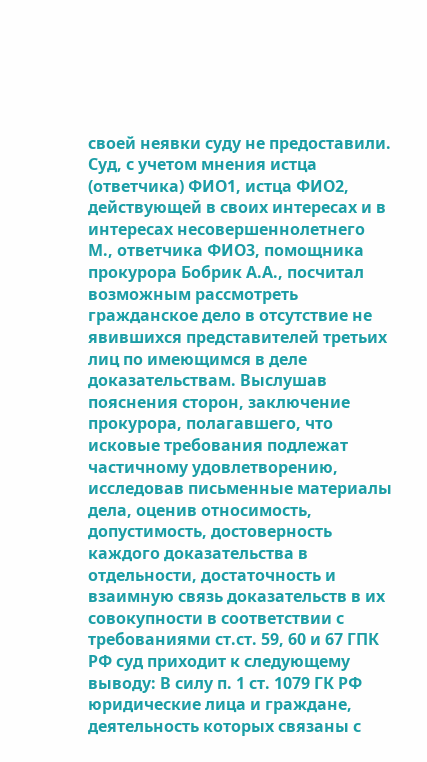своей неявки суду не предоставили. Суд, с учетом мнения истца (ответчика) ФИО1, истца ФИО2, действующей в своих интересах и в интересах несовершеннолетнего М., ответчика ФИО3, помощника прокурора Бобрик А.А., посчитал возможным рассмотреть гражданское дело в отсутствие не явившихся представителей третьих лиц по имеющимся в деле доказательствам. Выслушав пояснения сторон, заключение прокурора, полагавшего, что исковые требования подлежат частичному удовлетворению, исследовав письменные материалы дела, оценив относимость, допустимость, достоверность каждого доказательства в отдельности, достаточность и взаимную связь доказательств в их совокупности в соответствии с требованиями ст.ст. 59, 60 и 67 ГПК РФ суд приходит к следующему выводу: В силу п. 1 ст. 1079 ГК РФ юридические лица и граждане, деятельность которых связаны с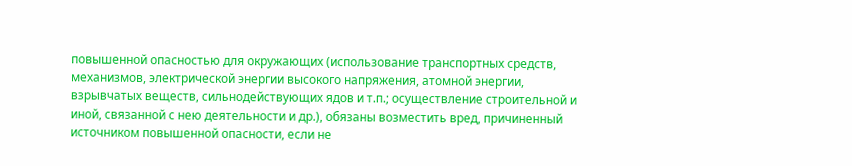повышенной опасностью для окружающих (использование транспортных средств, механизмов, электрической энергии высокого напряжения, атомной энергии, взрывчатых веществ, сильнодействующих ядов и т.п.; осуществление строительной и иной, связанной с нею деятельности и др.), обязаны возместить вред, причиненный источником повышенной опасности, если не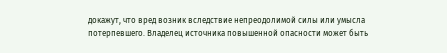докажут, что вред возник вследствие непреодолимой силы или умысла потерпевшего. Владелец источника повышенной опасности может быть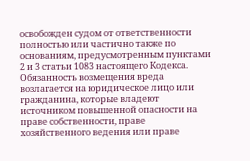освобожден судом от ответственности полностью или частично также по основаниям, предусмотренным пунктами 2 и 3 статьи 1083 настоящего Кодекса. Обязанность возмещения вреда возлагается на юридическое лицо или гражданина, которые владеют источником повышенной опасности на праве собственности, праве хозяйственного ведения или праве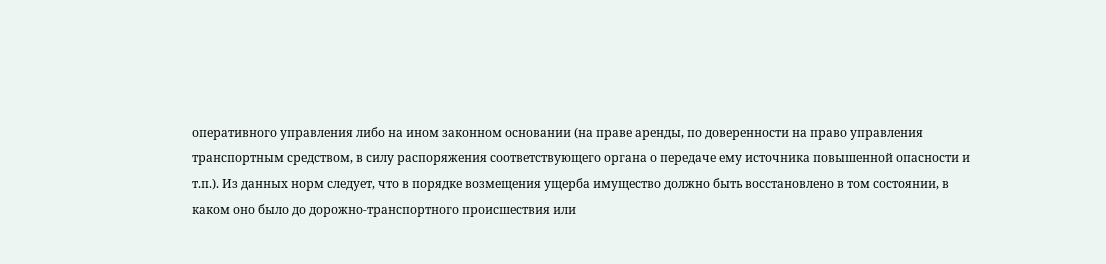оперативного управления либо на ином законном основании (на праве аренды, по доверенности на право управления транспортным средством, в силу распоряжения соответствующего органа о передаче ему источника повышенной опасности и т.п.). Из данных норм следует, что в порядке возмещения ущерба имущество должно быть восстановлено в том состоянии, в каком оно было до дорожно-транспортного происшествия или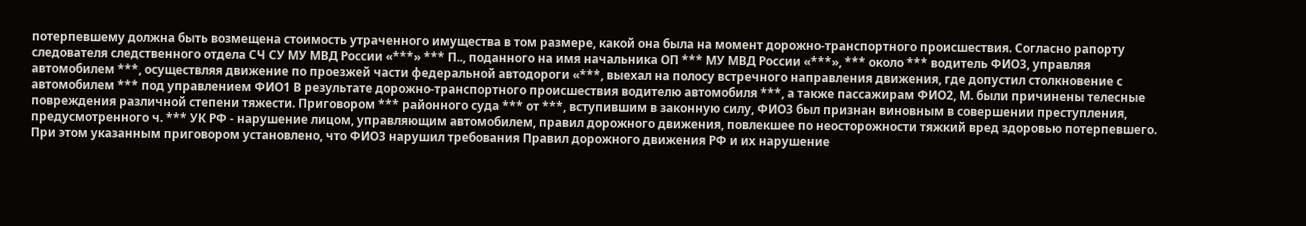потерпевшему должна быть возмещена стоимость утраченного имущества в том размере, какой она была на момент дорожно-транспортного происшествия. Согласно рапорту следователя следственного отдела СЧ СУ МУ МВД России «***» *** П.., поданного на имя начальника ОП *** МУ МВД России «***», *** около *** водитель ФИО3, управляя автомобилем ***, осуществляя движение по проезжей части федеральной автодороги «***, выехал на полосу встречного направления движения, где допустил столкновение с автомобилем *** под управлением ФИО1 В результате дорожно-транспортного происшествия водителю автомобиля ***, а также пассажирам ФИО2, М. были причинены телесные повреждения различной степени тяжести. Приговором *** районного суда *** от ***, вступившим в законную силу, ФИО3 был признан виновным в совершении преступления, предусмотренного ч. *** УК РФ - нарушение лицом, управляющим автомобилем, правил дорожного движения, повлекшее по неосторожности тяжкий вред здоровью потерпевшего. При этом указанным приговором установлено, что ФИО3 нарушил требования Правил дорожного движения РФ и их нарушение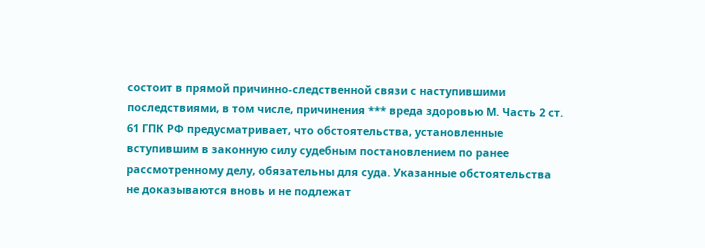состоит в прямой причинно-следственной связи с наступившими последствиями, в том числе, причинения *** вреда здоровью М. Часть 2 ст. 61 ГПК РФ предусматривает, что обстоятельства, установленные вступившим в законную силу судебным постановлением по ранее рассмотренному делу, обязательны для суда. Указанные обстоятельства не доказываются вновь и не подлежат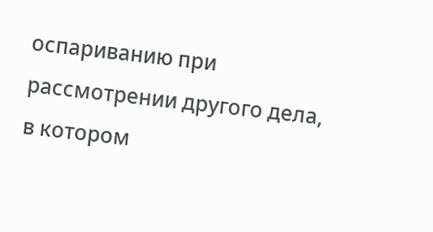оспариванию при рассмотрении другого дела, в котором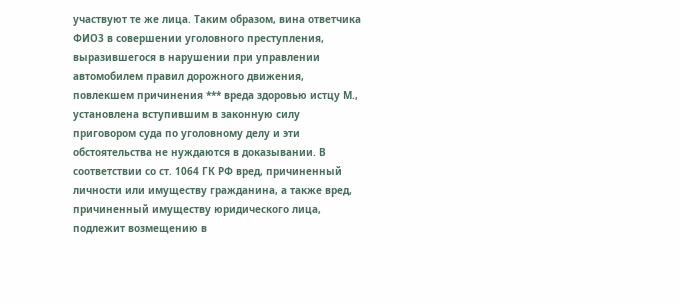участвуют те же лица. Таким образом, вина ответчика ФИО3 в совершении уголовного преступления, выразившегося в нарушении при управлении автомобилем правил дорожного движения, повлекшем причинения *** вреда здоровью истцу М., установлена вступившим в законную силу приговором суда по уголовному делу и эти обстоятельства не нуждаются в доказывании. В соответствии со ст. 1064 ГК РФ вред, причиненный личности или имуществу гражданина, а также вред, причиненный имуществу юридического лица, подлежит возмещению в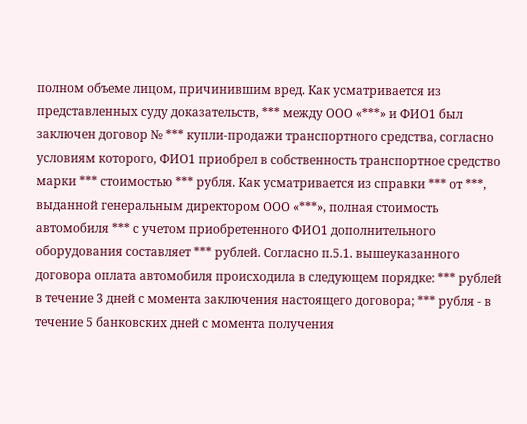полном объеме лицом, причинившим вред. Как усматривается из представленных суду доказательств, *** между ООО «***» и ФИО1 был заключен договор № *** купли-продажи транспортного средства, согласно условиям которого, ФИО1 приобрел в собственность транспортное средство марки *** стоимостью *** рубля. Как усматривается из справки *** от ***, выданной генеральным директором ООО «***», полная стоимость автомобиля *** с учетом приобретенного ФИО1 дополнительного оборудования составляет *** рублей. Согласно п.5.1. вышеуказанного договора оплата автомобиля происходила в следующем порядке: *** рублей в течение 3 дней с момента заключения настоящего договора; *** рубля - в течение 5 банковских дней с момента получения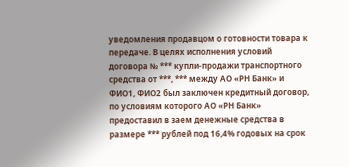уведомления продавцом о готовности товара к передаче. В целях исполнения условий договора № *** купли-продажи транспортного средства от ***, *** между АО «РН Банк» и ФИО1, ФИО2 был заключен кредитный договор, по условиям которого АО «РН Банк» предоставил в заем денежные средства в размере *** рублей под 16,4% годовых на срок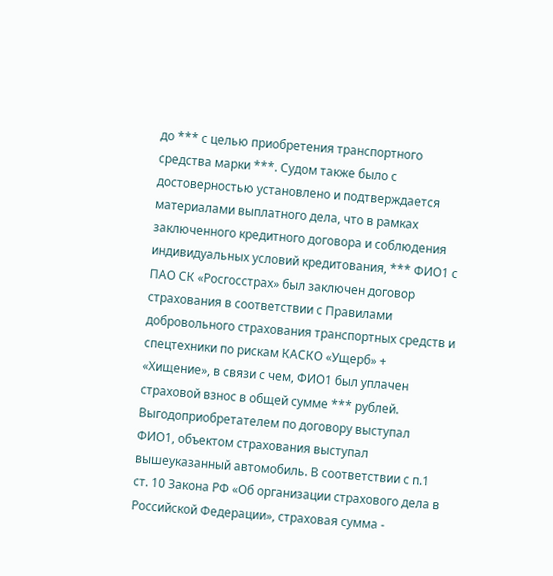до *** с целью приобретения транспортного средства марки ***. Судом также было с достоверностью установлено и подтверждается материалами выплатного дела, что в рамках заключенного кредитного договора и соблюдения индивидуальных условий кредитования, *** ФИО1 с ПАО СК «Росгосстрах» был заключен договор страхования в соответствии с Правилами добровольного страхования транспортных средств и спецтехники по рискам КАСКО «Ущерб» + «Хищение», в связи с чем, ФИО1 был уплачен страховой взнос в общей сумме *** рублей. Выгодоприобретателем по договору выступал ФИО1, объектом страхования выступал вышеуказанный автомобиль. В соответствии с п.1 ст. 10 Закона РФ «Об организации страхового дела в Российской Федерации», страховая сумма -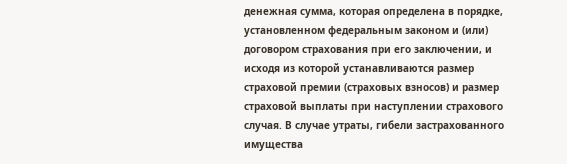денежная сумма, которая определена в порядке, установленном федеральным законом и (или) договором страхования при его заключении, и исходя из которой устанавливаются размер страховой премии (страховых взносов) и размер страховой выплаты при наступлении страхового случая. В случае утраты, гибели застрахованного имущества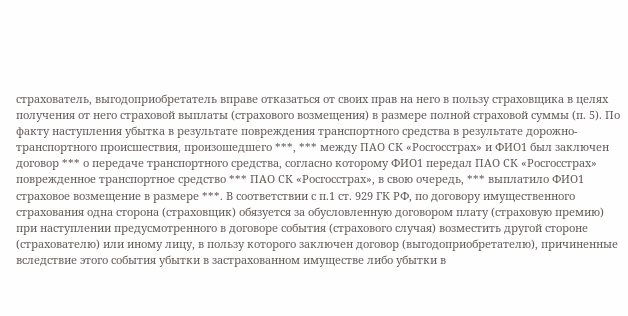страхователь, выгодоприобретатель вправе отказаться от своих прав на него в пользу страховщика в целях получения от него страховой выплаты (страхового возмещения) в размере полной страховой суммы (п. 5). По факту наступления убытка в результате повреждения транспортного средства в результате дорожно-транспортного происшествия, произошедшего ***, *** между ПАО СК «Росгосстрах» и ФИО1 был заключен договор *** о передаче транспортного средства, согласно которому ФИО1 передал ПАО СК «Росгосстрах» поврежденное транспортное средство *** ПАО СК «Росгосстрах», в свою очередь, *** выплатило ФИО1 страховое возмещение в размере ***. В соответствии с п.1 ст. 929 ГК РФ, по договору имущественного страхования одна сторона (страховщик) обязуется за обусловленную договором плату (страховую премию) при наступлении предусмотренного в договоре события (страхового случая) возместить другой стороне (страхователю) или иному лицу, в пользу которого заключен договор (выгодоприобретателю), причиненные вследствие этого события убытки в застрахованном имуществе либо убытки в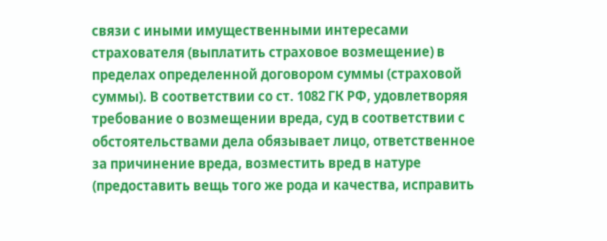связи с иными имущественными интересами страхователя (выплатить страховое возмещение) в пределах определенной договором суммы (страховой суммы). В соответствии со ст. 1082 ГК РФ, удовлетворяя требование о возмещении вреда, суд в соответствии с обстоятельствами дела обязывает лицо, ответственное за причинение вреда, возместить вред в натуре (предоставить вещь того же рода и качества, исправить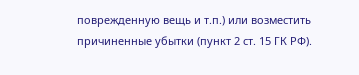поврежденную вещь и т.п.) или возместить причиненные убытки (пункт 2 ст. 15 ГК РФ).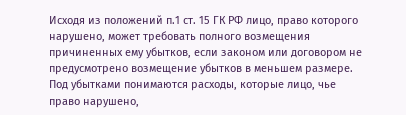Исходя из положений п.1 ст. 15 ГК РФ лицо, право которого нарушено, может требовать полного возмещения причиненных ему убытков, если законом или договором не предусмотрено возмещение убытков в меньшем размере. Под убытками понимаются расходы, которые лицо, чье право нарушено,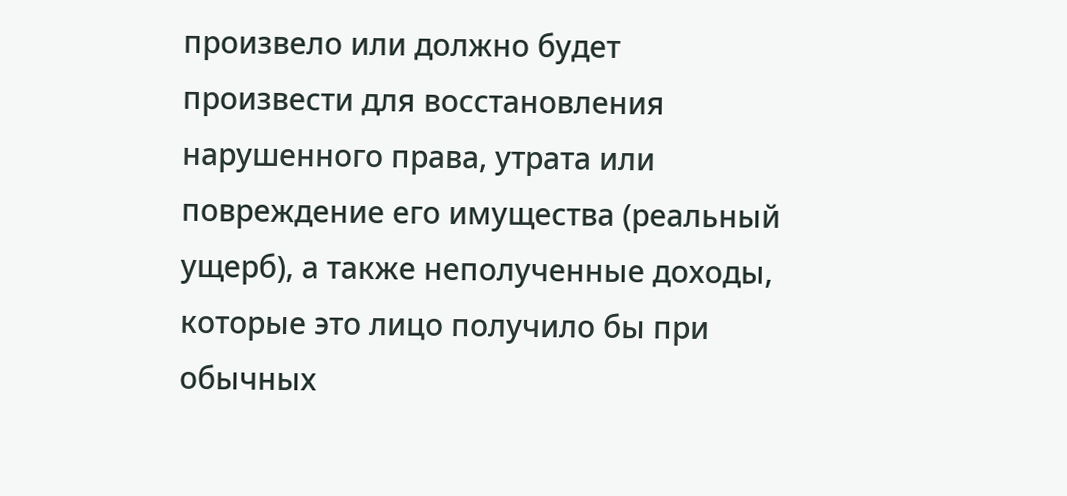произвело или должно будет произвести для восстановления нарушенного права, утрата или повреждение его имущества (реальный ущерб), а также неполученные доходы, которые это лицо получило бы при обычных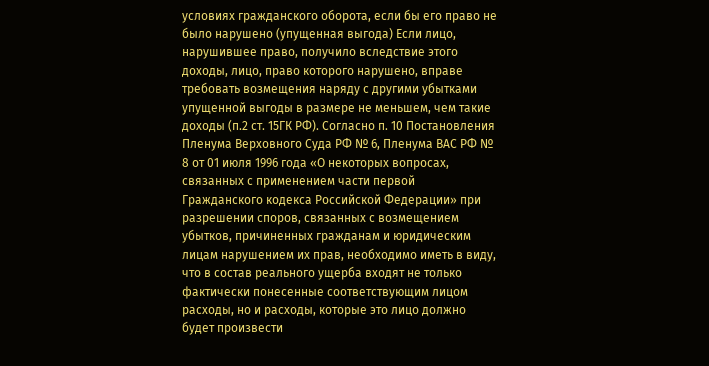условиях гражданского оборота, если бы его право не было нарушено (упущенная выгода) Если лицо, нарушившее право, получило вследствие этого доходы, лицо, право которого нарушено, вправе требовать возмещения наряду с другими убытками упущенной выгоды в размере не меньшем, чем такие доходы (п.2 ст. 15ГК РФ). Согласно п. 10 Постановления Пленума Верховного Суда РФ № 6, Пленума ВАС РФ № 8 от 01 июля 1996 года «О некоторых вопросах, связанных с применением части первой Гражданского кодекса Российской Федерации» при разрешении споров, связанных с возмещением убытков, причиненных гражданам и юридическим лицам нарушением их прав, необходимо иметь в виду, что в состав реального ущерба входят не только фактически понесенные соответствующим лицом расходы, но и расходы, которые это лицо должно будет произвести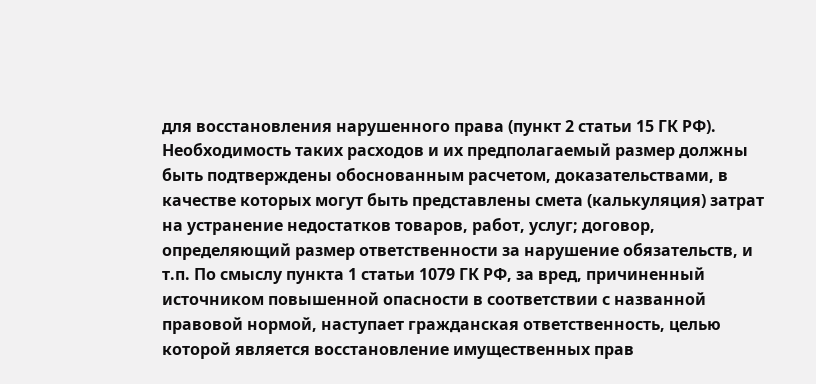для восстановления нарушенного права (пункт 2 статьи 15 ГК РФ). Необходимость таких расходов и их предполагаемый размер должны быть подтверждены обоснованным расчетом, доказательствами, в качестве которых могут быть представлены смета (калькуляция) затрат на устранение недостатков товаров, работ, услуг; договор, определяющий размер ответственности за нарушение обязательств, и т.п. По смыслу пункта 1 статьи 1079 ГК РФ, за вред, причиненный источником повышенной опасности в соответствии с названной правовой нормой, наступает гражданская ответственность, целью которой является восстановление имущественных прав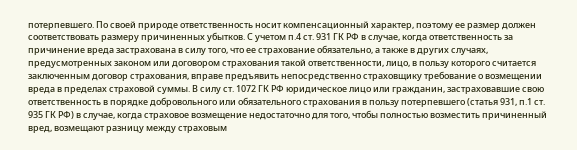потерпевшего. По своей природе ответственность носит компенсационный характер, поэтому ее размер должен соответствовать размеру причиненных убытков. С учетом п.4 ст. 931 ГК РФ в случае, когда ответственность за причинение вреда застрахована в силу того, что ее страхование обязательно, а также в других случаях, предусмотренных законом или договором страхования такой ответственности, лицо, в пользу которого считается заключенным договор страхования, вправе предъявить непосредственно страховщику требование о возмещении вреда в пределах страховой суммы. В силу ст. 1072 ГК РФ юридическое лицо или гражданин, застраховавшие свою ответственность в порядке добровольного или обязательного страхования в пользу потерпевшего (статья 931, п.1 ст. 935 ГК РФ) в случае, когда страховое возмещение недостаточно для того, чтобы полностью возместить причиненный вред, возмещают разницу между страховым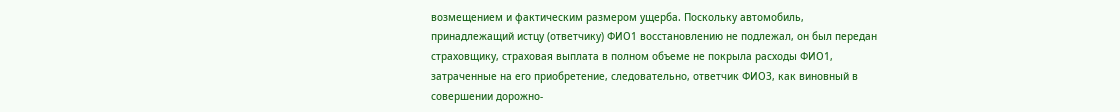возмещением и фактическим размером ущерба. Поскольку автомобиль, принадлежащий истцу (ответчику) ФИО1 восстановлению не подлежал, он был передан страховщику, страховая выплата в полном объеме не покрыла расходы ФИО1, затраченные на его приобретение, следовательно, ответчик ФИО3, как виновный в совершении дорожно-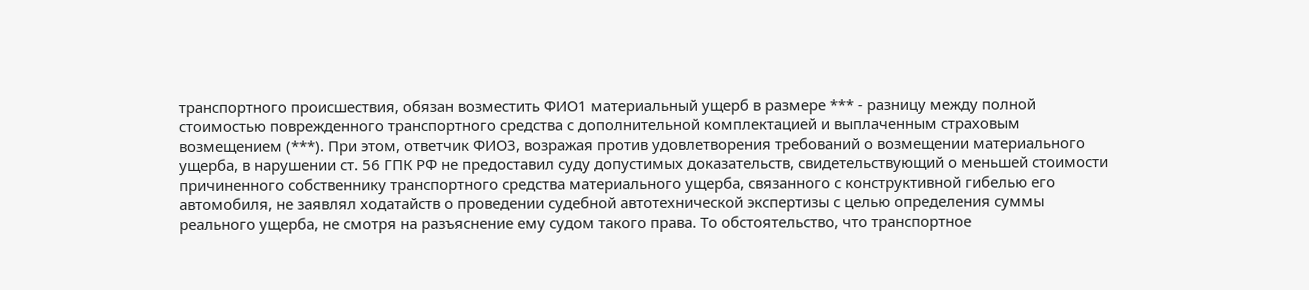транспортного происшествия, обязан возместить ФИО1 материальный ущерб в размере *** - разницу между полной стоимостью поврежденного транспортного средства с дополнительной комплектацией и выплаченным страховым возмещением (***). При этом, ответчик ФИО3, возражая против удовлетворения требований о возмещении материального ущерба, в нарушении ст. 56 ГПК РФ не предоставил суду допустимых доказательств, свидетельствующий о меньшей стоимости причиненного собственнику транспортного средства материального ущерба, связанного с конструктивной гибелью его автомобиля, не заявлял ходатайств о проведении судебной автотехнической экспертизы с целью определения суммы реального ущерба, не смотря на разъяснение ему судом такого права. То обстоятельство, что транспортное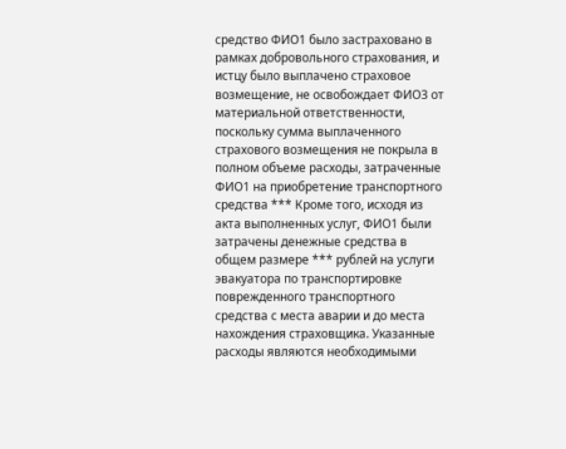средство ФИО1 было застраховано в рамках добровольного страхования, и истцу было выплачено страховое возмещение, не освобождает ФИО3 от материальной ответственности, поскольку сумма выплаченного страхового возмещения не покрыла в полном объеме расходы, затраченные ФИО1 на приобретение транспортного средства *** Кроме того, исходя из акта выполненных услуг, ФИО1 были затрачены денежные средства в общем размере *** рублей на услуги эвакуатора по транспортировке поврежденного транспортного средства с места аварии и до места нахождения страховщика. Указанные расходы являются необходимыми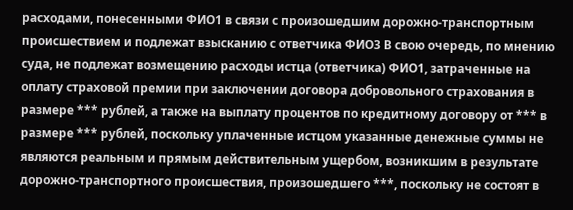расходами, понесенными ФИО1 в связи с произошедшим дорожно-транспортным происшествием и подлежат взысканию с ответчика ФИО3 В свою очередь, по мнению суда, не подлежат возмещению расходы истца (ответчика) ФИО1, затраченные на оплату страховой премии при заключении договора добровольного страхования в размере *** рублей, а также на выплату процентов по кредитному договору от *** в размере *** рублей, поскольку уплаченные истцом указанные денежные суммы не являются реальным и прямым действительным ущербом, возникшим в результате дорожно-транспортного происшествия, произошедшего ***, поскольку не состоят в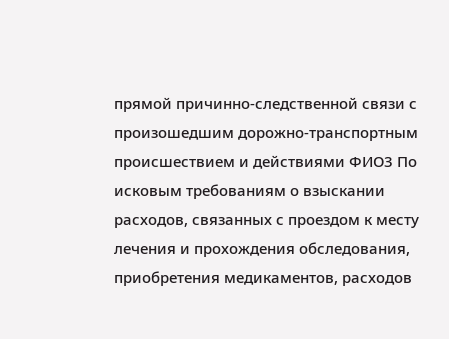прямой причинно-следственной связи с произошедшим дорожно-транспортным происшествием и действиями ФИО3 По исковым требованиям о взыскании расходов, связанных с проездом к месту лечения и прохождения обследования, приобретения медикаментов, расходов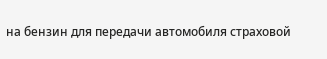на бензин для передачи автомобиля страховой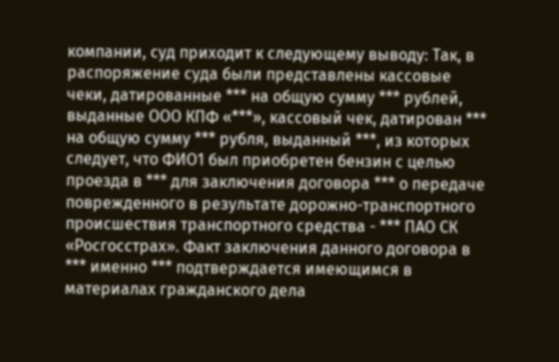компании, суд приходит к следующему выводу: Так, в распоряжение суда были представлены кассовые чеки, датированные *** на общую сумму *** рублей, выданные ООО КПФ «***», кассовый чек, датирован *** на общую сумму *** рубля, выданный ***, из которых следует, что ФИО1 был приобретен бензин с целью проезда в *** для заключения договора *** о передаче поврежденного в результате дорожно-транспортного происшествия транспортного средства - *** ПАО СК «Росгосстрах». Факт заключения данного договора в *** именно *** подтверждается имеющимся в материалах гражданского дела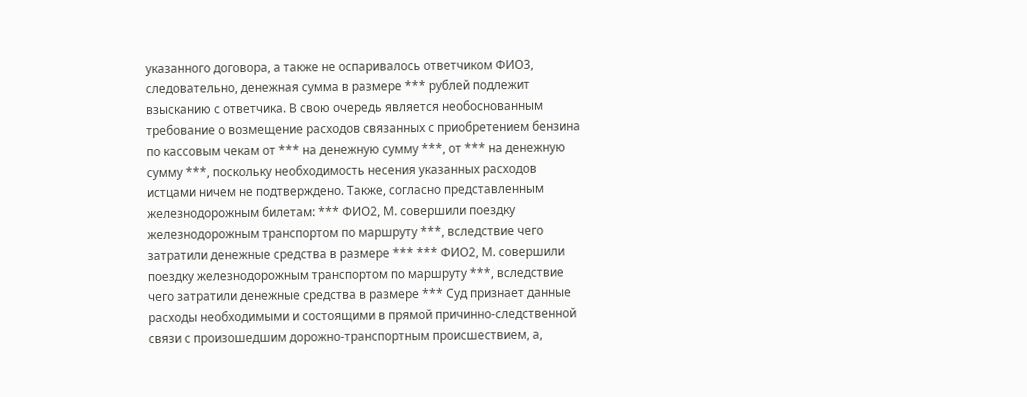указанного договора, а также не оспаривалось ответчиком ФИО3, следовательно, денежная сумма в размере *** рублей подлежит взысканию с ответчика. В свою очередь является необоснованным требование о возмещение расходов связанных с приобретением бензина по кассовым чекам от *** на денежную сумму ***, от *** на денежную сумму ***, поскольку необходимость несения указанных расходов истцами ничем не подтверждено. Также, согласно представленным железнодорожным билетам: *** ФИО2, М. совершили поездку железнодорожным транспортом по маршруту ***, вследствие чего затратили денежные средства в размере *** *** ФИО2, М. совершили поездку железнодорожным транспортом по маршруту ***, вследствие чего затратили денежные средства в размере *** Суд признает данные расходы необходимыми и состоящими в прямой причинно-следственной связи с произошедшим дорожно-транспортным происшествием, а,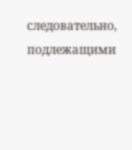следовательно, подлежащими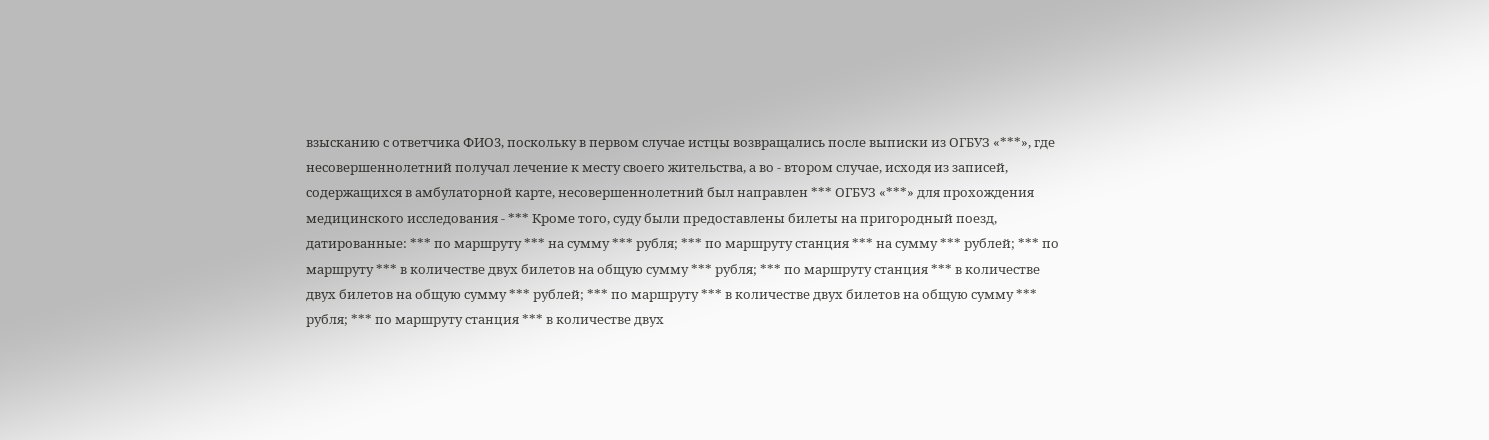взысканию с ответчика ФИО3, поскольку в первом случае истцы возвращались после выписки из ОГБУЗ «***», где несовершеннолетний получал лечение к месту своего жительства, а во - втором случае, исходя из записей, содержащихся в амбулаторной карте, несовершеннолетний был направлен *** ОГБУЗ «***» для прохождения медицинского исследования - *** Кроме того, суду были предоставлены билеты на пригородный поезд, датированные: *** по маршруту *** на сумму *** рубля; *** по маршруту станция *** на сумму *** рублей; *** по маршруту *** в количестве двух билетов на общую сумму *** рубля; *** по маршруту станция *** в количестве двух билетов на общую сумму *** рублей; *** по маршруту *** в количестве двух билетов на общую сумму *** рубля; *** по маршруту станция *** в количестве двух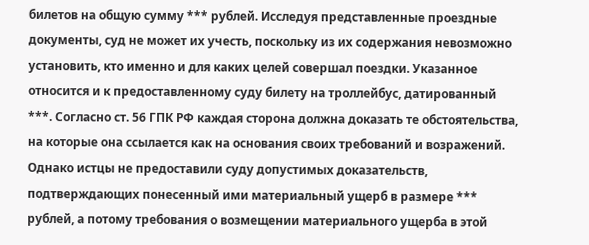билетов на общую сумму *** рублей. Исследуя представленные проездные документы, суд не может их учесть, поскольку из их содержания невозможно установить, кто именно и для каких целей совершал поездки. Указанное относится и к предоставленному суду билету на троллейбус, датированный ***. Согласно ст. 56 ГПК РФ каждая сторона должна доказать те обстоятельства, на которые она ссылается как на основания своих требований и возражений. Однако истцы не предоставили суду допустимых доказательств, подтверждающих понесенный ими материальный ущерб в размере *** рублей, а потому требования о возмещении материального ущерба в этой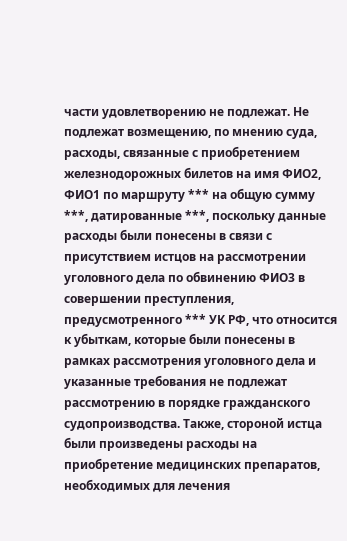части удовлетворению не подлежат. Не подлежат возмещению, по мнению суда, расходы, связанные с приобретением железнодорожных билетов на имя ФИО2, ФИО1 по маршруту *** на общую сумму ***, датированные ***, поскольку данные расходы были понесены в связи с присутствием истцов на рассмотрении уголовного дела по обвинению ФИО3 в совершении преступления, предусмотренного *** УК РФ, что относится к убыткам, которые были понесены в рамках рассмотрения уголовного дела и указанные требования не подлежат рассмотрению в порядке гражданского судопроизводства. Также, стороной истца были произведены расходы на приобретение медицинских препаратов, необходимых для лечения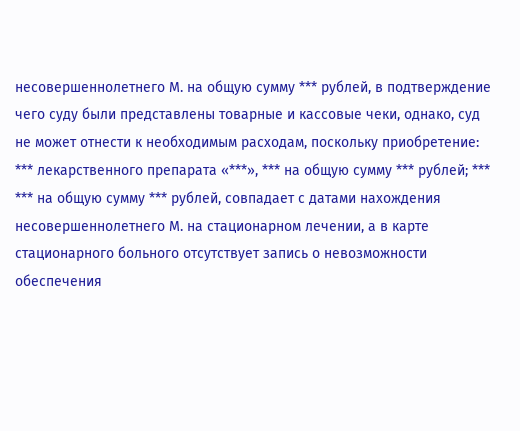несовершеннолетнего М. на общую сумму *** рублей, в подтверждение чего суду были представлены товарные и кассовые чеки, однако, суд не может отнести к необходимым расходам, поскольку приобретение: *** лекарственного препарата «***», *** на общую сумму *** рублей; *** *** на общую сумму *** рублей, совпадает с датами нахождения несовершеннолетнего М. на стационарном лечении, а в карте стационарного больного отсутствует запись о невозможности обеспечения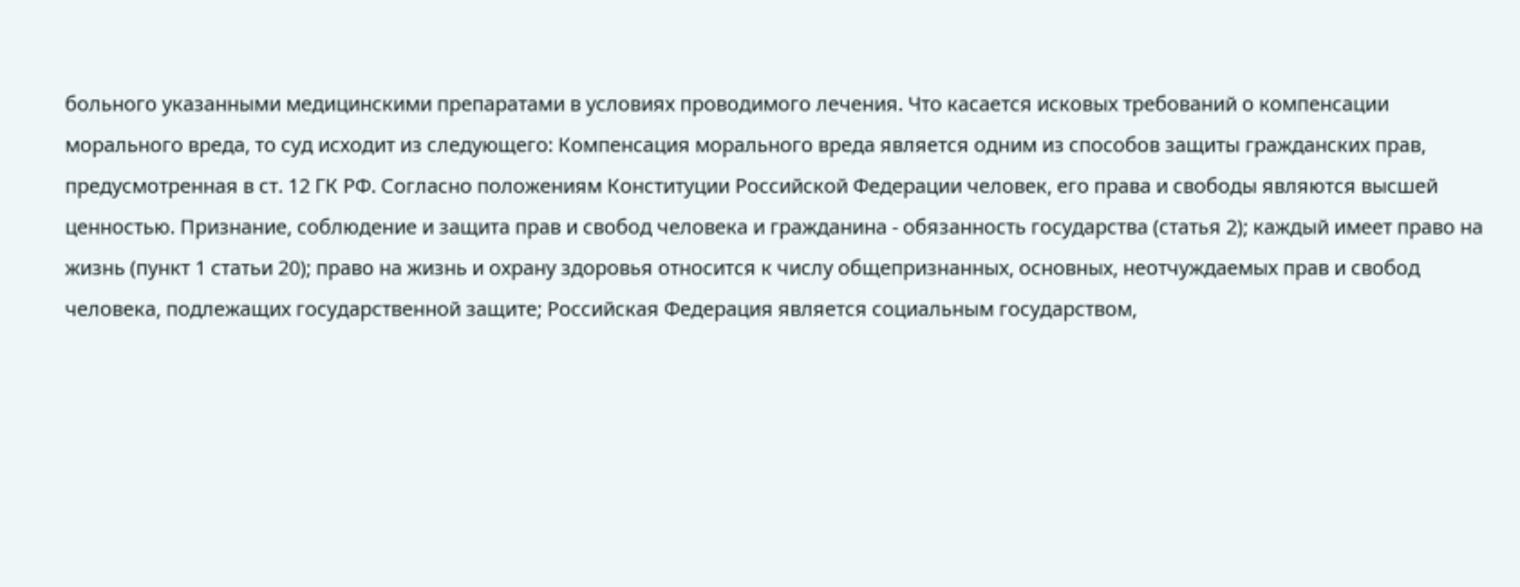больного указанными медицинскими препаратами в условиях проводимого лечения. Что касается исковых требований о компенсации морального вреда, то суд исходит из следующего: Компенсация морального вреда является одним из способов защиты гражданских прав, предусмотренная в ст. 12 ГК РФ. Согласно положениям Конституции Российской Федерации человек, его права и свободы являются высшей ценностью. Признание, соблюдение и защита прав и свобод человека и гражданина - обязанность государства (статья 2); каждый имеет право на жизнь (пункт 1 статьи 20); право на жизнь и охрану здоровья относится к числу общепризнанных, основных, неотчуждаемых прав и свобод человека, подлежащих государственной защите; Российская Федерация является социальным государством,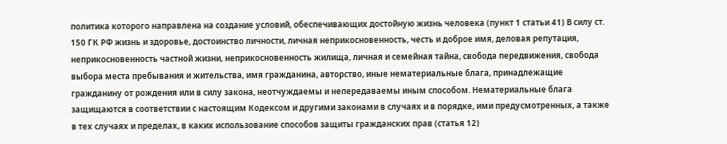политика которого направлена на создание условий, обеспечивающих достойную жизнь человека (пункт 1 статьи 41) В силу ст. 150 ГК РФ жизнь и здоровье, достоинство личности, личная неприкосновенность, честь и доброе имя, деловая репутация, неприкосновенность частной жизни, неприкосновенность жилища, личная и семейная тайна, свобода передвижения, свобода выбора места пребывания и жительства, имя гражданина, авторство, иные нематериальные блага, принадлежащие гражданину от рождения или в силу закона, неотчуждаемы и непередаваемы иным способом. Нематериальные блага защищаются в соответствии с настоящим Кодексом и другими законами в случаях и в порядке, ими предусмотренных, а также в тех случаях и пределах, в каких использование способов защиты гражданских прав (статья 12)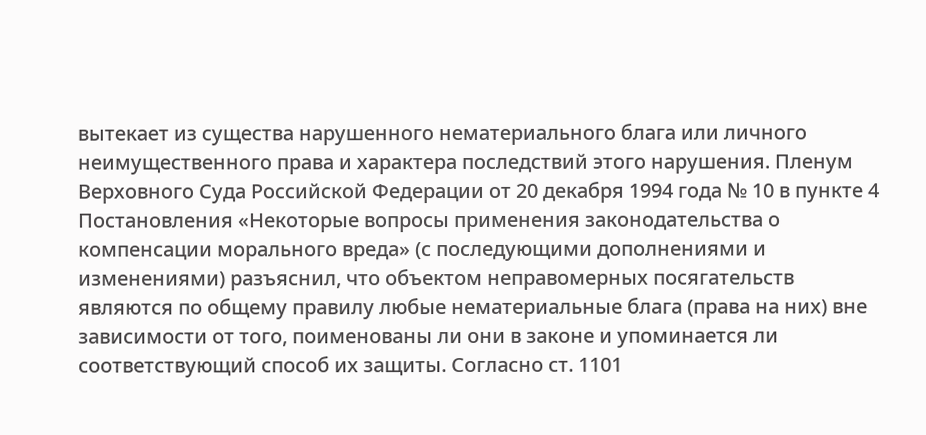вытекает из существа нарушенного нематериального блага или личного неимущественного права и характера последствий этого нарушения. Пленум Верховного Суда Российской Федерации от 20 декабря 1994 года № 10 в пункте 4 Постановления «Некоторые вопросы применения законодательства о компенсации морального вреда» (с последующими дополнениями и изменениями) разъяснил, что объектом неправомерных посягательств являются по общему правилу любые нематериальные блага (права на них) вне зависимости от того, поименованы ли они в законе и упоминается ли соответствующий способ их защиты. Согласно ст. 1101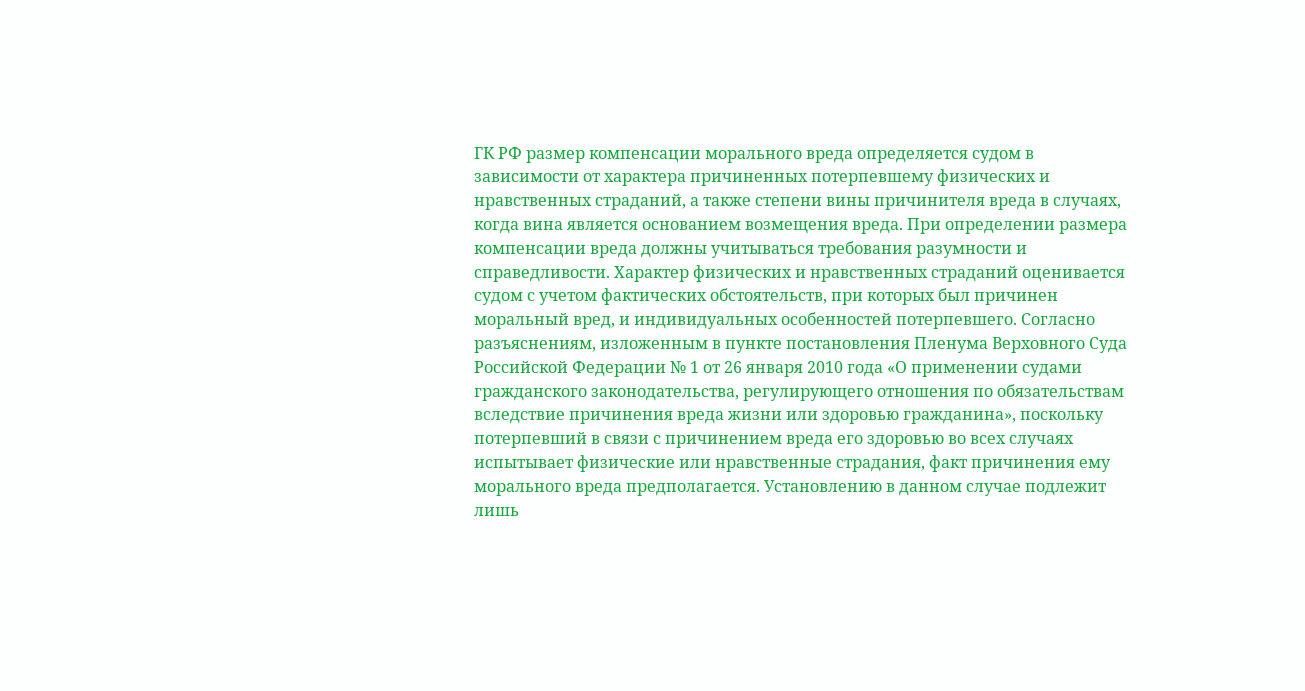ГК РФ размер компенсации морального вреда определяется судом в зависимости от характера причиненных потерпевшему физических и нравственных страданий, а также степени вины причинителя вреда в случаях, когда вина является основанием возмещения вреда. При определении размера компенсации вреда должны учитываться требования разумности и справедливости. Характер физических и нравственных страданий оценивается судом с учетом фактических обстоятельств, при которых был причинен моральный вред, и индивидуальных особенностей потерпевшего. Согласно разъяснениям, изложенным в пункте постановления Пленума Верховного Суда Российской Федерации № 1 от 26 января 2010 года «О применении судами гражданского законодательства, регулирующего отношения по обязательствам вследствие причинения вреда жизни или здоровью гражданина», поскольку потерпевший в связи с причинением вреда его здоровью во всех случаях испытывает физические или нравственные страдания, факт причинения ему морального вреда предполагается. Установлению в данном случае подлежит лишь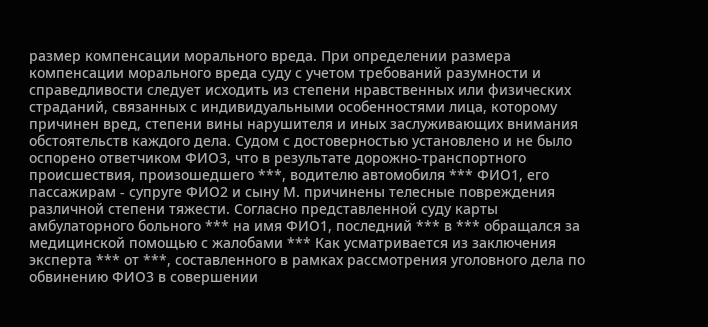размер компенсации морального вреда. При определении размера компенсации морального вреда суду с учетом требований разумности и справедливости следует исходить из степени нравственных или физических страданий, связанных с индивидуальными особенностями лица, которому причинен вред, степени вины нарушителя и иных заслуживающих внимания обстоятельств каждого дела. Судом с достоверностью установлено и не было оспорено ответчиком ФИО3, что в результате дорожно-транспортного происшествия, произошедшего ***, водителю автомобиля *** ФИО1, его пассажирам - супруге ФИО2 и сыну М. причинены телесные повреждения различной степени тяжести. Согласно представленной суду карты амбулаторного больного *** на имя ФИО1, последний *** в *** обращался за медицинской помощью с жалобами *** Как усматривается из заключения эксперта *** от ***, составленного в рамках рассмотрения уголовного дела по обвинению ФИО3 в совершении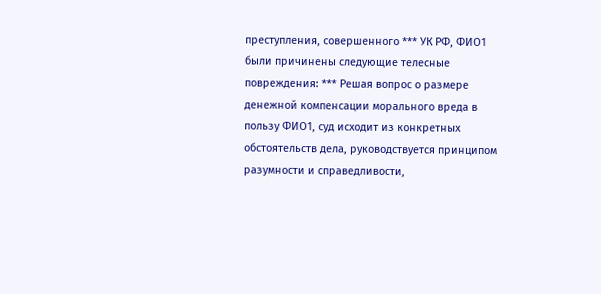преступления, совершенного *** УК РФ, ФИО1 были причинены следующие телесные повреждения: *** Решая вопрос о размере денежной компенсации морального вреда в пользу ФИО1, суд исходит из конкретных обстоятельств дела, руководствуется принципом разумности и справедливости,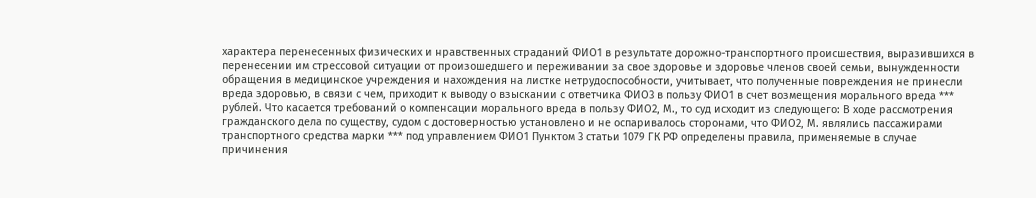характера перенесенных физических и нравственных страданий ФИО1 в результате дорожно-транспортного происшествия, выразившихся в перенесении им стрессовой ситуации от произошедшего и переживании за свое здоровье и здоровье членов своей семьи, вынужденности обращения в медицинское учреждения и нахождения на листке нетрудоспособности, учитывает, что полученные повреждения не принесли вреда здоровью, в связи с чем, приходит к выводу о взыскании с ответчика ФИО3 в пользу ФИО1 в счет возмещения морального вреда *** рублей. Что касается требований о компенсации морального вреда в пользу ФИО2, М., то суд исходит из следующего: В ходе рассмотрения гражданского дела по существу, судом с достоверностью установлено и не оспаривалось сторонами, что ФИО2, М. являлись пассажирами транспортного средства марки *** под управлением ФИО1 Пунктом 3 статьи 1079 ГК РФ определены правила, применяемые в случае причинения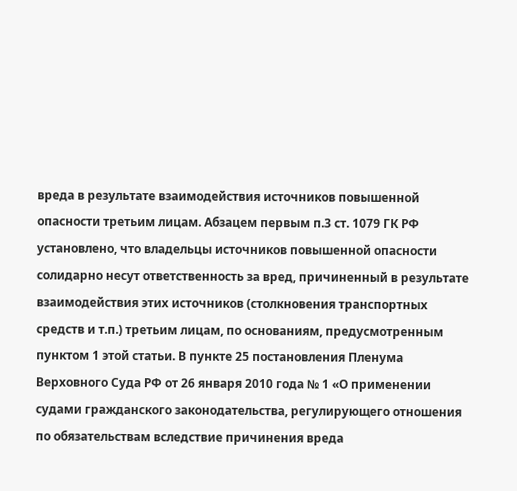вреда в результате взаимодействия источников повышенной опасности третьим лицам. Абзацем первым п.3 ст. 1079 ГК РФ установлено, что владельцы источников повышенной опасности солидарно несут ответственность за вред, причиненный в результате взаимодействия этих источников (столкновения транспортных средств и т.п.) третьим лицам, по основаниям, предусмотренным пунктом 1 этой статьи. В пункте 25 постановления Пленума Верховного Суда РФ от 26 января 2010 года № 1 «О применении судами гражданского законодательства, регулирующего отношения по обязательствам вследствие причинения вреда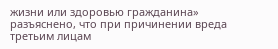жизни или здоровью гражданина» разъяснено, что при причинении вреда третьим лицам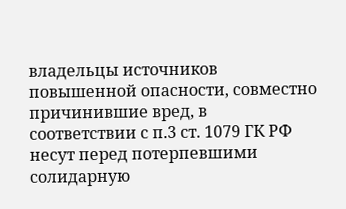владельцы источников повышенной опасности, совместно причинившие вред, в соответствии с п.3 ст. 1079 ГК РФ несут перед потерпевшими солидарную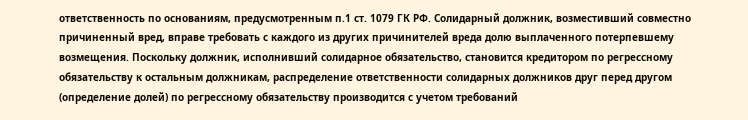ответственность по основаниям, предусмотренным п.1 ст. 1079 ГК РФ. Солидарный должник, возместивший совместно причиненный вред, вправе требовать с каждого из других причинителей вреда долю выплаченного потерпевшему возмещения. Поскольку должник, исполнивший солидарное обязательство, становится кредитором по регрессному обязательству к остальным должникам, распределение ответственности солидарных должников друг перед другом (определение долей) по регрессному обязательству производится с учетом требований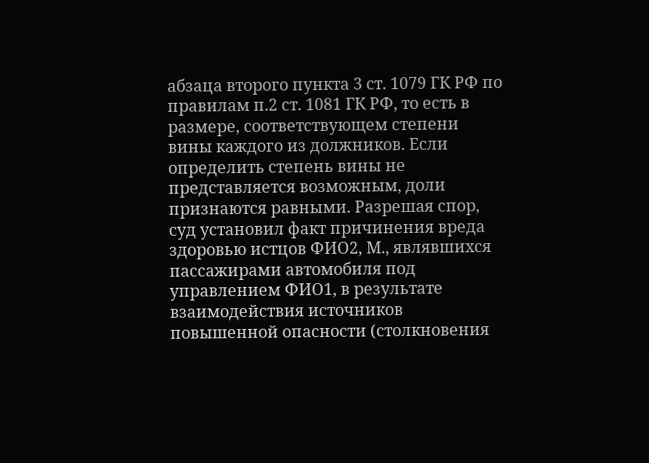абзаца второго пункта 3 ст. 1079 ГК РФ по правилам п.2 ст. 1081 ГК РФ, то есть в размере, соответствующем степени вины каждого из должников. Если определить степень вины не представляется возможным, доли признаются равными. Разрешая спор, суд установил факт причинения вреда здоровью истцов ФИО2, М., являвшихся пассажирами автомобиля под управлением ФИО1, в результате взаимодействия источников повышенной опасности (столкновения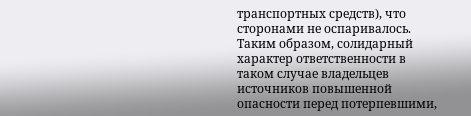транспортных средств), что сторонами не оспаривалось. Таким образом, солидарный характер ответственности в таком случае владельцев источников повышенной опасности перед потерпевшими,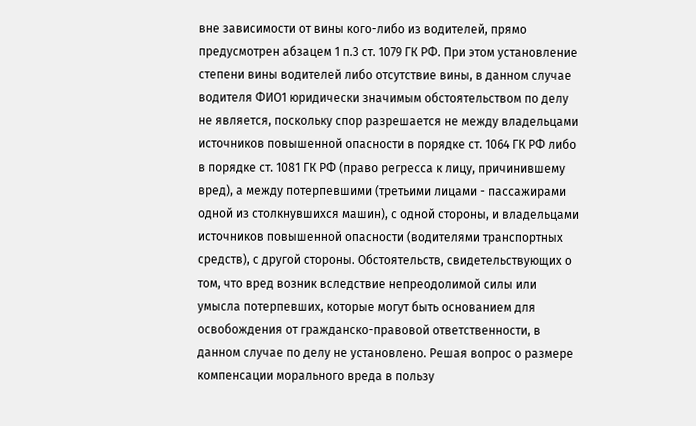вне зависимости от вины кого-либо из водителей, прямо предусмотрен абзацем 1 п.3 ст. 1079 ГК РФ. При этом установление степени вины водителей либо отсутствие вины, в данном случае водителя ФИО1 юридически значимым обстоятельством по делу не является, поскольку спор разрешается не между владельцами источников повышенной опасности в порядке ст. 1064 ГК РФ либо в порядке ст. 1081 ГК РФ (право регресса к лицу, причинившему вред), а между потерпевшими (третьими лицами - пассажирами одной из столкнувшихся машин), с одной стороны, и владельцами источников повышенной опасности (водителями транспортных средств), с другой стороны. Обстоятельств, свидетельствующих о том, что вред возник вследствие непреодолимой силы или умысла потерпевших, которые могут быть основанием для освобождения от гражданско-правовой ответственности, в данном случае по делу не установлено. Решая вопрос о размере компенсации морального вреда в пользу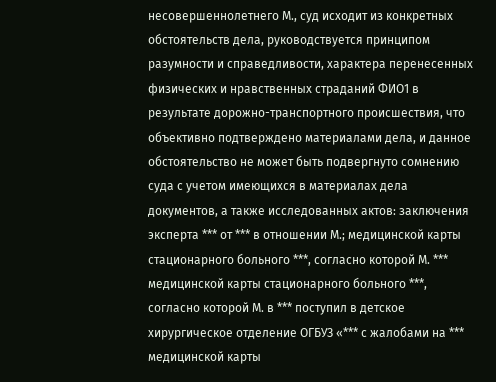несовершеннолетнего М., суд исходит из конкретных обстоятельств дела, руководствуется принципом разумности и справедливости, характера перенесенных физических и нравственных страданий ФИО1 в результате дорожно-транспортного происшествия, что объективно подтверждено материалами дела, и данное обстоятельство не может быть подвергнуто сомнению суда с учетом имеющихся в материалах дела документов, а также исследованных актов: заключения эксперта *** от *** в отношении М.; медицинской карты стационарного больного ***, согласно которой М. *** медицинской карты стационарного больного ***, согласно которой М. в *** поступил в детское хирургическое отделение ОГБУЗ «*** с жалобами на *** медицинской карты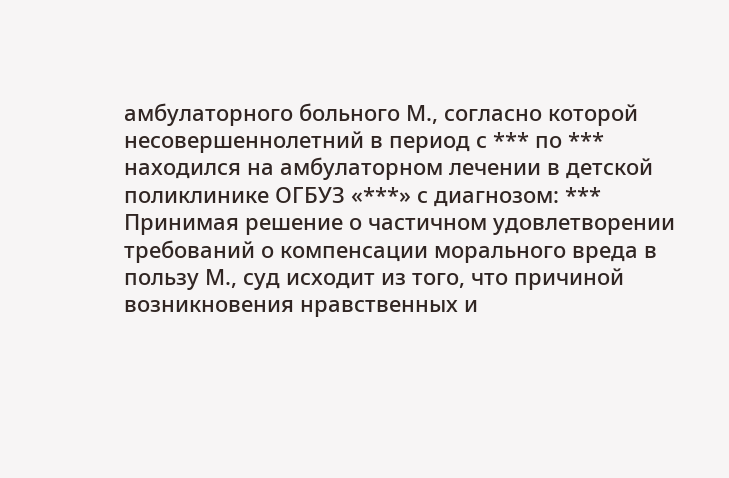амбулаторного больного М., согласно которой несовершеннолетний в период с *** по *** находился на амбулаторном лечении в детской поликлинике ОГБУЗ «***» с диагнозом: *** Принимая решение о частичном удовлетворении требований о компенсации морального вреда в пользу М., суд исходит из того, что причиной возникновения нравственных и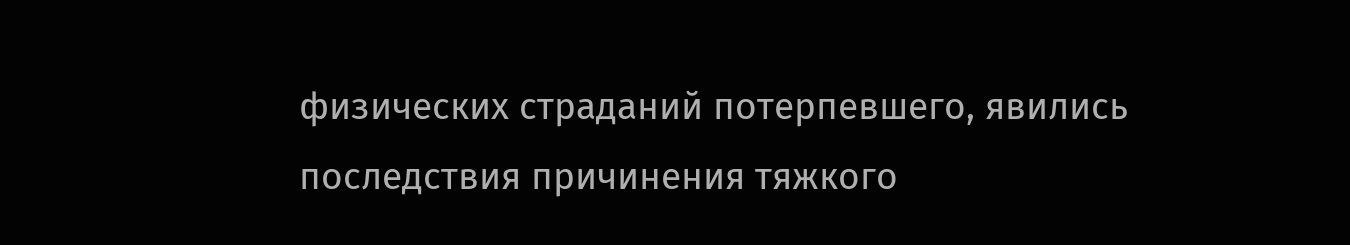физических страданий потерпевшего, явились последствия причинения тяжкого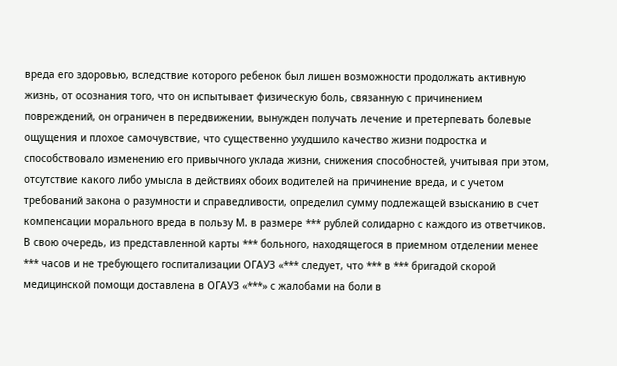вреда его здоровью, вследствие которого ребенок был лишен возможности продолжать активную жизнь, от осознания того, что он испытывает физическую боль, связанную с причинением повреждений, он ограничен в передвижении, вынужден получать лечение и претерпевать болевые ощущения и плохое самочувствие, что существенно ухудшило качество жизни подростка и способствовало изменению его привычного уклада жизни, снижения способностей, учитывая при этом, отсутствие какого либо умысла в действиях обоих водителей на причинение вреда, и с учетом требований закона о разумности и справедливости, определил сумму подлежащей взысканию в счет компенсации морального вреда в пользу М. в размере *** рублей солидарно с каждого из ответчиков. В свою очередь, из представленной карты *** больного, находящегося в приемном отделении менее *** часов и не требующего госпитализации ОГАУЗ «*** следует, что *** в *** бригадой скорой медицинской помощи доставлена в ОГАУЗ «***» с жалобами на боли в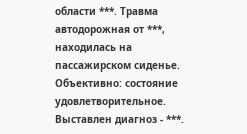области ***. Травма автодорожная от ***, находилась на пассажирском сиденье. Объективно: состояние удовлетворительное. Выставлен диагноз - ***.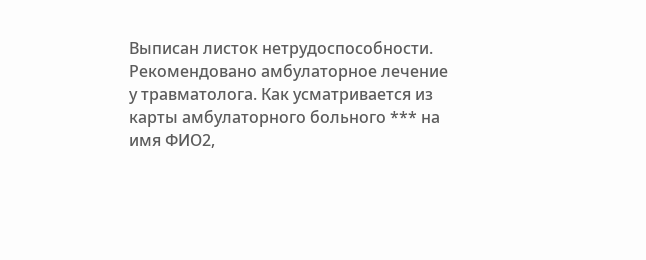Выписан листок нетрудоспособности. Рекомендовано амбулаторное лечение у травматолога. Как усматривается из карты амбулаторного больного *** на имя ФИО2,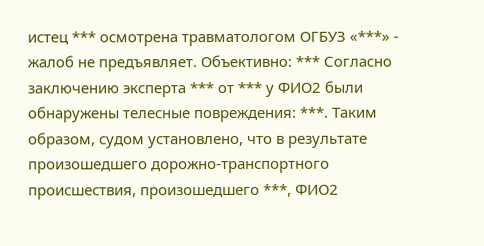истец *** осмотрена травматологом ОГБУЗ «***» - жалоб не предъявляет. Объективно: *** Согласно заключению эксперта *** от *** у ФИО2 были обнаружены телесные повреждения: ***. Таким образом, судом установлено, что в результате произошедшего дорожно-транспортного происшествия, произошедшего ***, ФИО2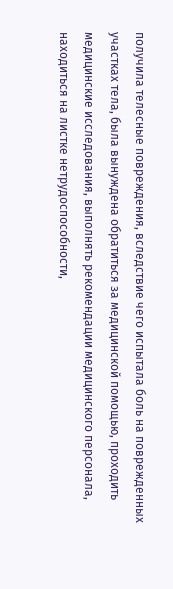получила телесные повреждения, вследствие чего испытала боль на поврежденных участках тела, была вынуждена обратиться за медицинской помощью, проходить медицинские исследования, выполнять рекомендации медицинского персонала, находиться на листке нетрудоспособности,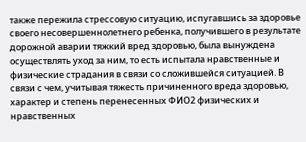также пережила стрессовую ситуацию, испугавшись за здоровье своего несовершеннолетнего ребенка, получившего в результате дорожной аварии тяжкий вред здоровью, была вынуждена осуществлять уход за ним, то есть испытала нравственные и физические страдания в связи со сложившейся ситуацией. В связи с чем, учитывая тяжесть причиненного вреда здоровью, характер и степень перенесенных ФИО2 физических и нравственных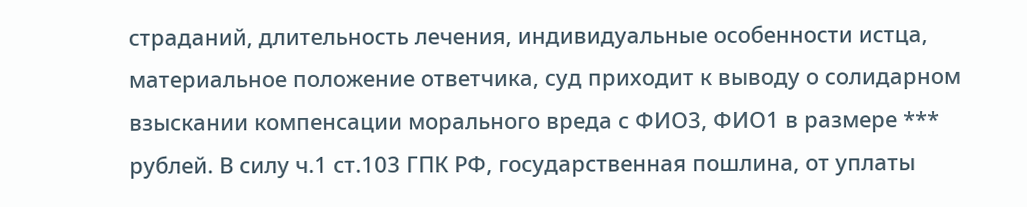страданий, длительность лечения, индивидуальные особенности истца, материальное положение ответчика, суд приходит к выводу о солидарном взыскании компенсации морального вреда с ФИО3, ФИО1 в размере *** рублей. В силу ч.1 ст.103 ГПК РФ, государственная пошлина, от уплаты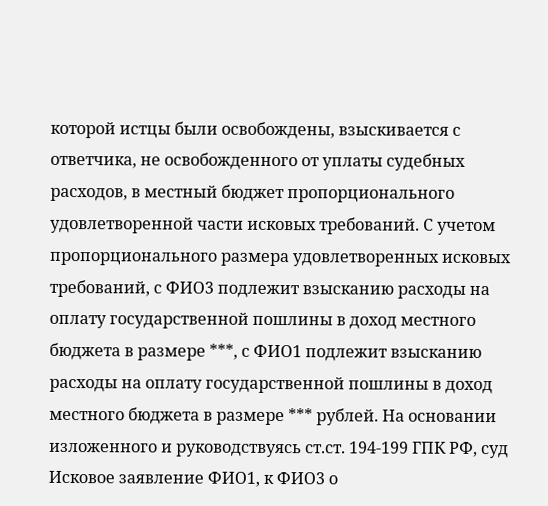которой истцы были освобождены, взыскивается с ответчика, не освобожденного от уплаты судебных расходов, в местный бюджет пропорционального удовлетворенной части исковых требований. С учетом пропорционального размера удовлетворенных исковых требований, с ФИО3 подлежит взысканию расходы на оплату государственной пошлины в доход местного бюджета в размере ***, с ФИО1 подлежит взысканию расходы на оплату государственной пошлины в доход местного бюджета в размере *** рублей. На основании изложенного и руководствуясь ст.ст. 194-199 ГПК РФ, суд Исковое заявление ФИО1, к ФИО3 о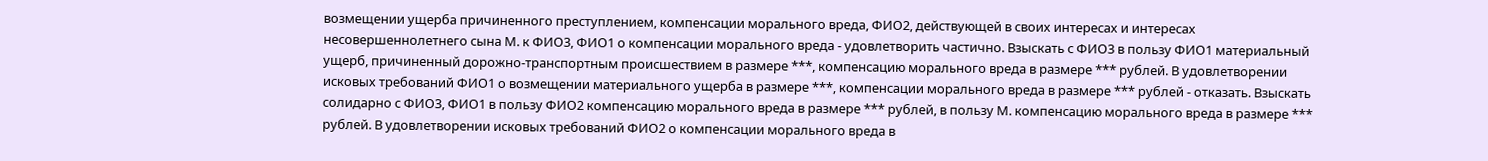возмещении ущерба причиненного преступлением, компенсации морального вреда, ФИО2, действующей в своих интересах и интересах несовершеннолетнего сына М. к ФИО3, ФИО1 о компенсации морального вреда - удовлетворить частично. Взыскать с ФИО3 в пользу ФИО1 материальный ущерб, причиненный дорожно-транспортным происшествием в размере ***, компенсацию морального вреда в размере *** рублей. В удовлетворении исковых требований ФИО1 о возмещении материального ущерба в размере ***, компенсации морального вреда в размере *** рублей - отказать. Взыскать солидарно с ФИО3, ФИО1 в пользу ФИО2 компенсацию морального вреда в размере *** рублей, в пользу М. компенсацию морального вреда в размере *** рублей. В удовлетворении исковых требований ФИО2 о компенсации морального вреда в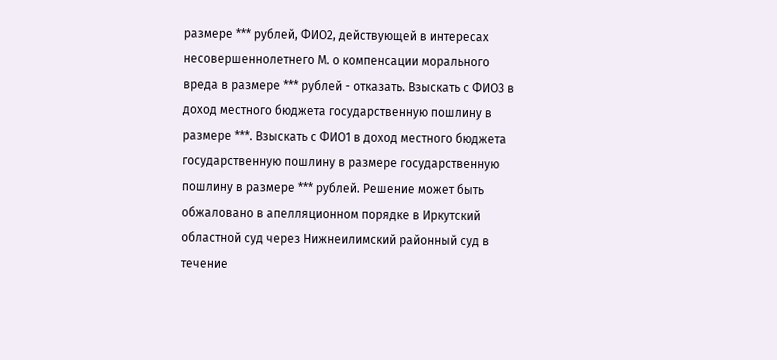размере *** рублей, ФИО2, действующей в интересах несовершеннолетнего М. о компенсации морального вреда в размере *** рублей - отказать. Взыскать с ФИО3 в доход местного бюджета государственную пошлину в размере ***. Взыскать с ФИО1 в доход местного бюджета государственную пошлину в размере государственную пошлину в размере *** рублей. Решение может быть обжаловано в апелляционном порядке в Иркутский областной суд через Нижнеилимский районный суд в течение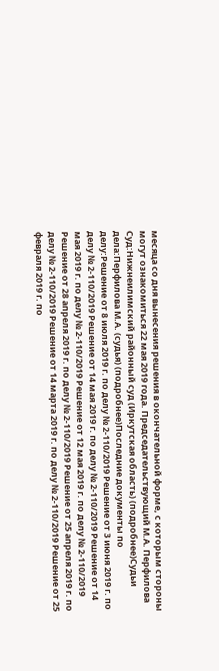месяца со дня вынесения решения в окончательной форме, с которым стороны могут ознакомиться 22 мая 2019 года. Председательствующий М.А. Перфилова Суд:Нижнеилимский районный суд (Иркутская область) (подробнее)Судьи дела:Перфилова М.А. (судья) (подробнее)Последние документы по делу:Решение от 8 июля 2019 г. по делу № 2-110/2019 Решение от 3 июня 2019 г. по делу № 2-110/2019 Решение от 14 мая 2019 г. по делу № 2-110/2019 Решение от 14 мая 2019 г. по делу № 2-110/2019 Решение от 12 мая 2019 г. по делу № 2-110/2019 Решение от 28 апреля 2019 г. по делу № 2-110/2019 Решение от 25 апреля 2019 г. по делу № 2-110/2019 Решение от 14 марта 2019 г. по делу № 2-110/2019 Решение от 25 февраля 2019 г. по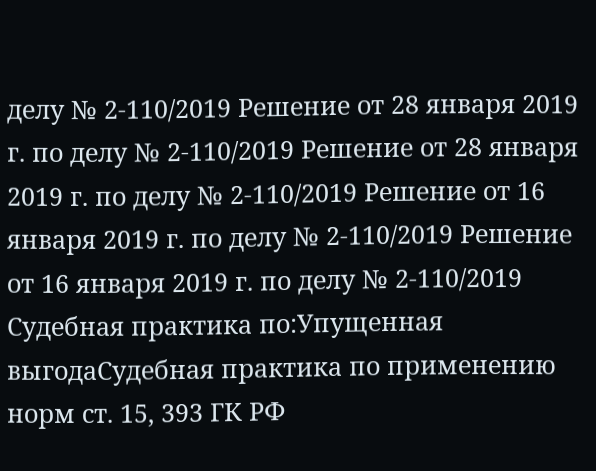делу № 2-110/2019 Решение от 28 января 2019 г. по делу № 2-110/2019 Решение от 28 января 2019 г. по делу № 2-110/2019 Решение от 16 января 2019 г. по делу № 2-110/2019 Решение от 16 января 2019 г. по делу № 2-110/2019 Судебная практика по:Упущенная выгодаСудебная практика по применению норм ст. 15, 393 ГК РФ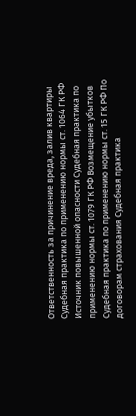Ответственность за причинение вреда, залив квартиры Судебная практика по применению нормы ст. 1064 ГК РФ Источник повышенной опасности Судебная практика по применению нормы ст. 1079 ГК РФ Возмещение убытков Судебная практика по применению нормы ст. 15 ГК РФ По договорам страхования Судебная практика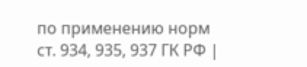по применению норм ст. 934, 935, 937 ГК РФ |